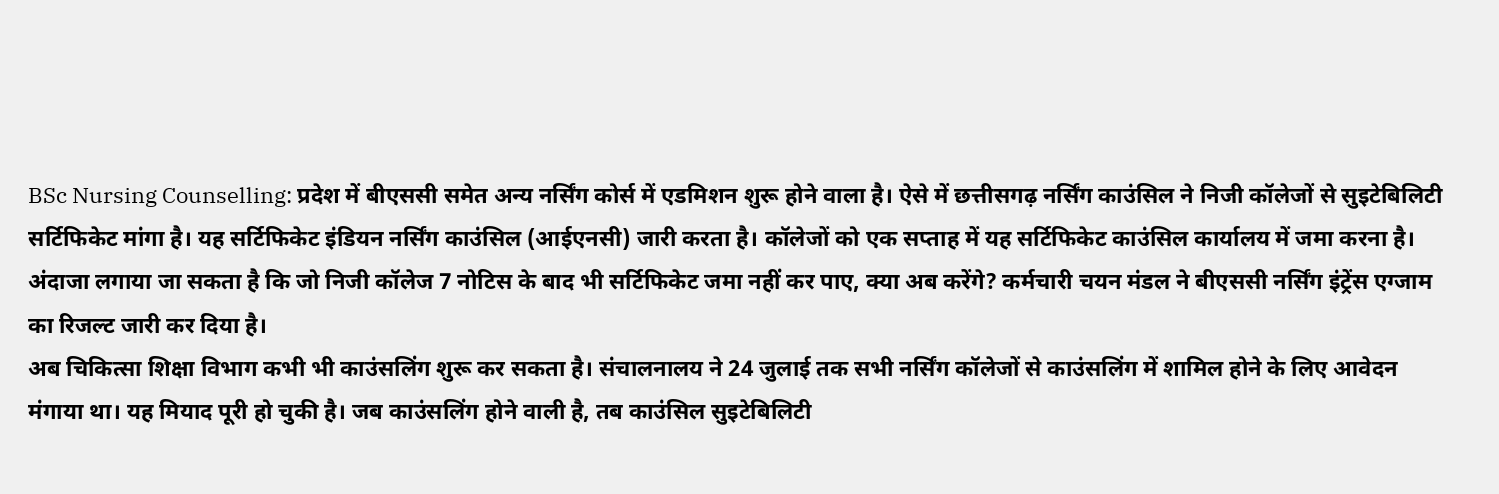BSc Nursing Counselling: प्रदेश में बीएससी समेत अन्य नर्सिंग कोर्स में एडमिशन शुरू होने वाला है। ऐसे में छत्तीसगढ़ नर्सिंग काउंसिल ने निजी कॉलेजों से सुइटेबिलिटी सर्टिफिकेट मांगा है। यह सर्टिफिकेट इंडियन नर्सिंग काउंसिल (आईएनसी) जारी करता है। कॉलेजों को एक सप्ताह में यह सर्टिफिकेट काउंसिल कार्यालय में जमा करना है। अंदाजा लगाया जा सकता है कि जो निजी कॉलेज 7 नोटिस के बाद भी सर्टिफिकेट जमा नहीं कर पाए, क्या अब करेंगे? कर्मचारी चयन मंडल ने बीएससी नर्सिंग इंट्रेंस एग्जाम का रिजल्ट जारी कर दिया है।
अब चिकित्सा शिक्षा विभाग कभी भी काउंसलिंग शुरू कर सकता है। संचालनालय ने 24 जुलाई तक सभी नर्सिंग कॉलेजों से काउंसलिंग में शामिल होने के लिए आवेदन मंगाया था। यह मियाद पूरी हो चुकी है। जब काउंसलिंग होने वाली है, तब काउंसिल सुइटेबिलिटी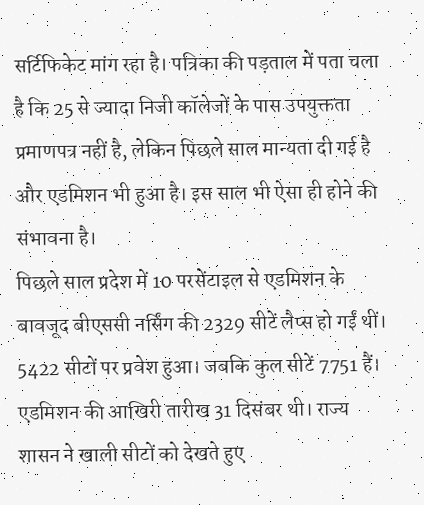सर्टिफिकेट मांग रहा है। पत्रिका की पड़ताल में पता चला है कि 25 से ज्यादा निजी कॉलेजों के पास उपयुक्तता प्रमाणपत्र नहीं है, लेकिन पिछले साल मान्यता दी गई है और एडमिशन भी हुआ है। इस साल भी ऐसा ही होने की संभावना है।
पिछले साल प्रदेश में 10 परसेंटाइल से एडमिशन के बावजूद बीएससी नर्सिंग की 2329 सीटें लैप्स हो गईं थीं। 5422 सीटों पर प्रवेश हुआ। जबकि कुल सीटें 7751 हैं। एडमिशन की आखिरी तारीख 31 दिसंबर थी। राज्य शासन ने खाली सीटों को देखते हुए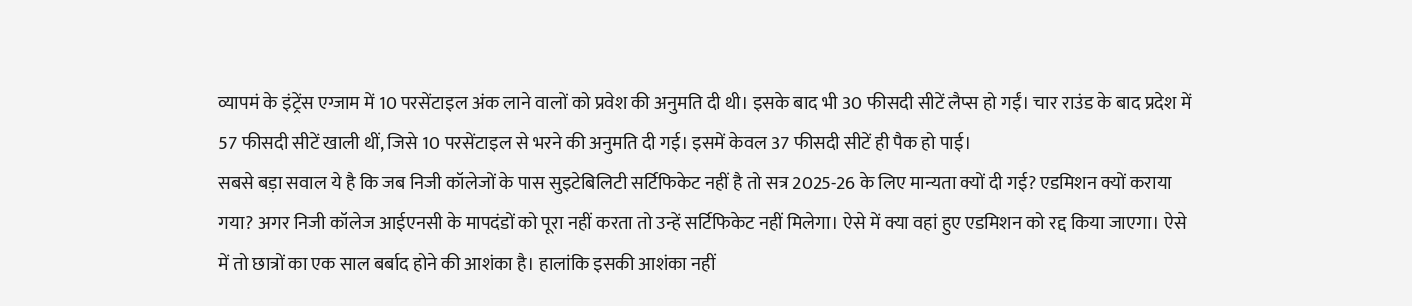व्यापमं के इंट्रेंस एग्जाम में 10 परसेंटाइल अंक लाने वालों को प्रवेश की अनुमति दी थी। इसके बाद भी 30 फीसदी सीटें लैप्स हो गईं। चार राउंड के बाद प्रदेश में 57 फीसदी सीटें खाली थीं, जिसे 10 परसेंटाइल से भरने की अनुमति दी गई। इसमें केवल 37 फीसदी सीटें ही पैक हो पाई।
सबसे बड़ा सवाल ये है कि जब निजी कॉलेजों के पास सुइटेबिलिटी सर्टिफिकेट नहीं है तो सत्र 2025-26 के लिए मान्यता क्यों दी गई? एडमिशन क्यों कराया गया? अगर निजी कॉलेज आईएनसी के मापदंडों को पूरा नहीं करता तो उन्हें सर्टिफिकेट नहीं मिलेगा। ऐसे में क्या वहां हुए एडमिशन को रद्द किया जाएगा। ऐसे में तो छात्रों का एक साल बर्बाद होने की आशंका है। हालांकि इसकी आशंका नहीं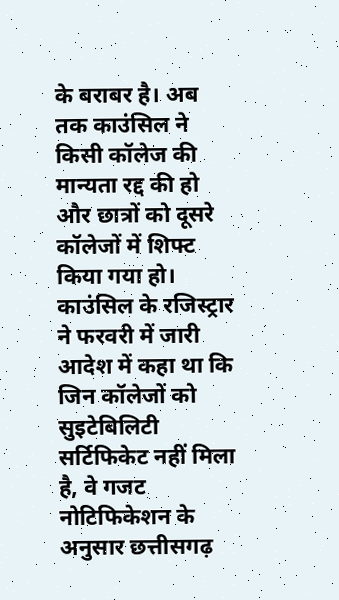के बराबर है। अब तक काउंसिल ने किसी कॉलेज की मान्यता रद्द की हो और छात्रों को दूसरे कॉलेजों में शिफ्ट किया गया हो।
काउंसिल के रजिस्ट्रार ने फरवरी में जारी आदेश में कहा था कि जिन कॉलेजों को सुइटेबिलिटी सर्टिफिकेट नहीं मिला है, वे गजट नोटिफिकेशन के अनुसार छत्तीसगढ़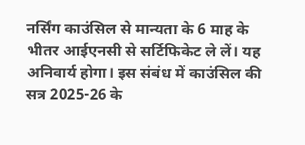नर्सिंग काउंसिल से मान्यता के 6 माह के भीतर आईएनसी से सर्टिफिकेट ले लें। यह अनिवार्य होगा। इस संबंध में काउंसिल की सत्र 2025-26 के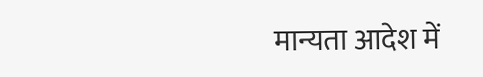मान्यता आदेश में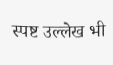स्पष्ट उल्लेख भी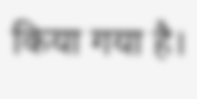किया गया है।